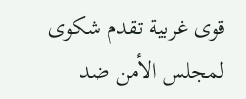قوى غربية تقدم شكوى لمجلس الأمن ضد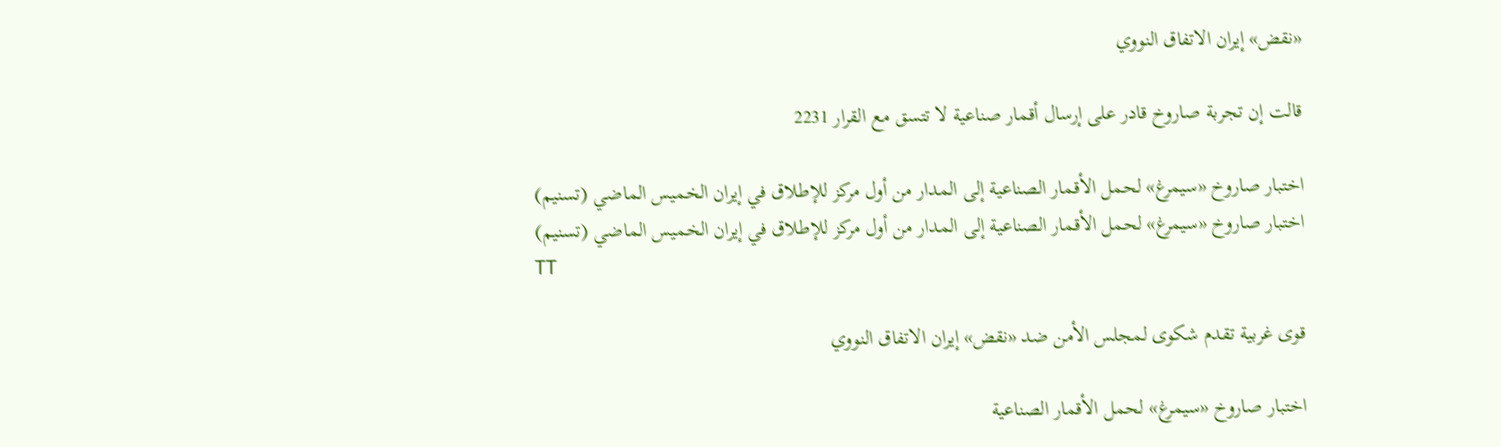«نقض» إيران الاتفاق النووي

قالت إن تجربة صاروخ قادر على إرسال أقمار صناعية لا تتسق مع القرار 2231

اختبار صاروخ «سیمرغ» لحمل الأقمار الصناعية إلى المدار من أول مركز للإطلاق في إيران الخميس الماضي (تسنيم)
اختبار صاروخ «سیمرغ» لحمل الأقمار الصناعية إلى المدار من أول مركز للإطلاق في إيران الخميس الماضي (تسنيم)
TT

قوى غربية تقدم شكوى لمجلس الأمن ضد «نقض» إيران الاتفاق النووي

اختبار صاروخ «سیمرغ» لحمل الأقمار الصناعية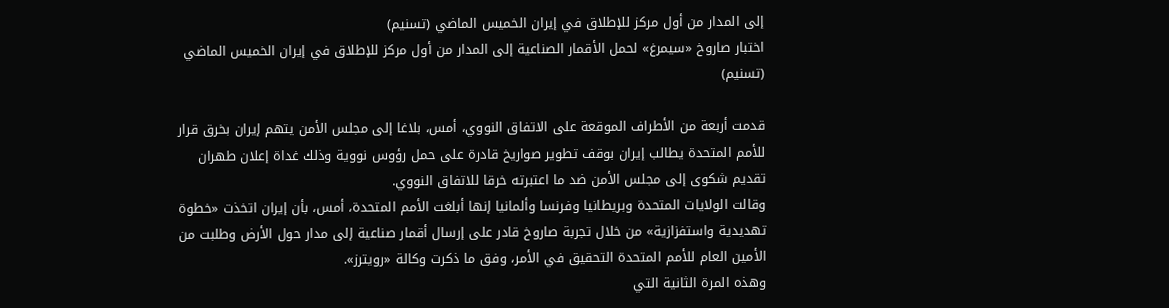إلى المدار من أول مركز للإطلاق في إيران الخميس الماضي (تسنيم)
اختبار صاروخ «سیمرغ» لحمل الأقمار الصناعية إلى المدار من أول مركز للإطلاق في إيران الخميس الماضي (تسنيم)

قدمت أربعة من الأطراف الموقعة على الاتفاق النووي، أمس، بلاغا إلى مجلس الأمن يتهم إيران بخرق قرار للأمم المتحدة يطالب إيران بوقف تطوير صواريخ قادرة على حمل رؤوس نووية وذلك غداة إعلان طهران تقديم شكوى إلى مجلس الأمن ضد ما اعتبرته خرقا للاتفاق النووي.
وقالت الولايات المتحدة وبريطانيا وفرنسا وألمانيا إنها أبلغت الأمم المتحدة، أمس، بأن إيران اتخذت «خطوة تهديدية واستفزازية» من خلال تجربة صاروخ قادر على إرسال أقمار صناعية إلى مدار حول الأرض وطلبت من الأمين العام للأمم المتحدة التحقيق في الأمر، وفق ما ذكرت وكالة «رويترز».
وهذه المرة الثانية التي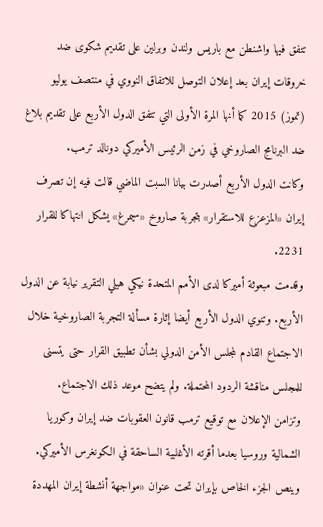تتفق فيها واشنطن مع باريس ولندن وبرلين على تقديم شكوى ضد خروقات إيران بعد إعلان التوصل للاتفاق النووي في منتصف يوليو (تموز) 2015 كما أنها المرة الأولى التي تتفق الدول الأربع على تقديم بلاغ ضد البرنامج الصاروخي في زمن الرئيس الأميركي دونالد ترمب.
وكانت الدول الأربع أصدرت بيانا السبت الماضي قالت فيه إن تصرف إيران «المزعزع للاستقرار» بتجربة صاروخ «سيمرغ» يشكل انتهاكا للقرار 2231.
وقدمت مبعوثة أميركا لدى الأمم المتحدة نيكي هيلي التقرير نيابة عن الدول الأربع. وتنوي الدول الأربع أيضا إثارة مسألة التجربة الصاروخية خلال الاجتماع القادم لمجلس الأمن الدولي بشأن تطبيق القرار حتى يتسنى للمجلس مناقشة الردود المحتملة. ولم يتضح موعد ذلك الاجتماع.
وتزامن الإعلان مع توقيع ترمب قانون العقوبات ضد إيران وكوريا الشمالية وروسيا بعدما أقرته الأغلبية الساحقة في الكونغرس الأميركي. وينص الجزء الخاص بإيران تحت عنوان «مواجهة أنشطة إيران المهددة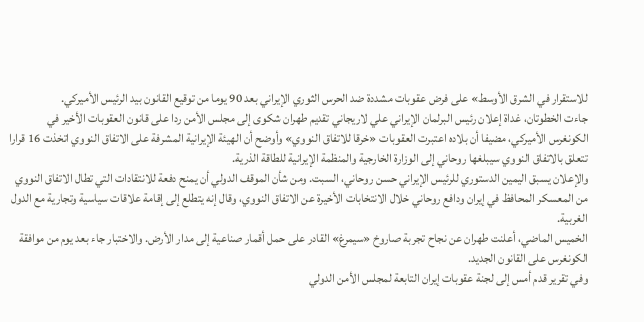للاستقرار في الشرق الأوسط» على فرض عقوبات مشددة ضد الحرس الثوري الإيراني بعد 90 يوما من توقيع القانون بيد الرئيس الأميركي.
جاءت الخطوتان، غداة إعلان رئيس البرلمان الإيراني علي لاريجاني تقديم طهران شكوى إلى مجلس الأمن ردا على قانون العقوبات الأخير في الكونغرس الأميركي، مضيفا أن بلاده اعتبرت العقوبات «خرقا للاتفاق النووي» وأوضح أن الهيئة الإيرانية المشرفة على الاتفاق النووي اتخذت 16 قرارا تتعلق بالاتفاق النووي سيبلغها روحاني إلى الوزارة الخارجية والمنظمة الإيرانية للطاقة الذرية.
والإعلان يسبق اليمين الدستوري للرئيس الإيراني حسن روحاني، السبت. ومن شأن الموقف الدولي أن يمنح دفعة للانتقادات التي تطال الاتفاق النووي من المعسكر المحافظ في إيران ودافع روحاني خلال الانتخابات الأخيرة عن الاتفاق النووي، وقال إنه يتطلع إلى إقامة علاقات سياسية وتجارية مع الدول الغربية.
الخميس الماضي، أعلنت طهران عن نجاح تجربة صاروخ «سيمرغ» القادر على حمل أقمار صناعية إلى مدار الأرض. والاختبار جاء بعد يوم من موافقة الكونغرس على القانون الجديد.
وفي تقرير قدم أمس إلى لجنة عقوبات إيران التابعة لمجلس الأمن الدولي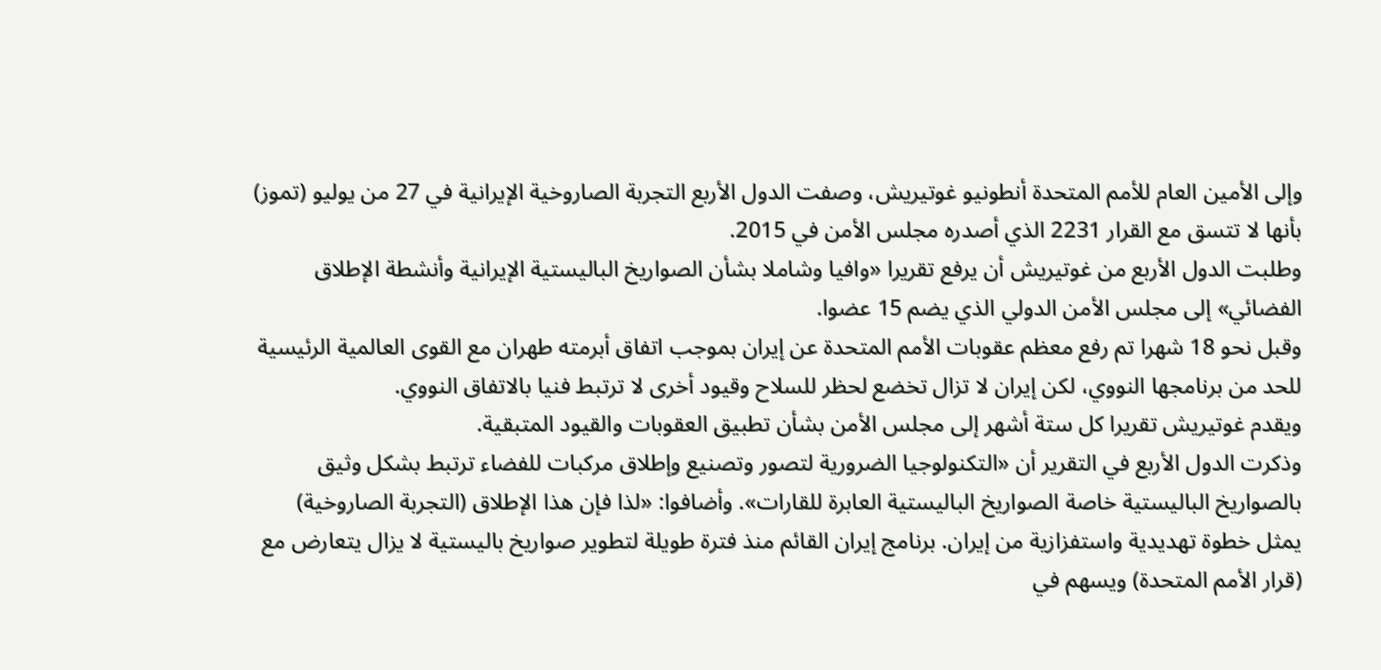وإلى الأمين العام للأمم المتحدة أنطونيو غوتيريش، وصفت الدول الأربع التجربة الصاروخية الإيرانية في 27 من يوليو (تموز) بأنها لا تتسق مع القرار 2231 الذي أصدره مجلس الأمن في 2015.
وطلبت الدول الأربع من غوتيريش أن يرفع تقريرا «وافيا وشاملا بشأن الصواريخ الباليستية الإيرانية وأنشطة الإطلاق الفضائي» إلى مجلس الأمن الدولي الذي يضم 15 عضوا.
وقبل نحو 18 شهرا تم رفع معظم عقوبات الأمم المتحدة عن إيران بموجب اتفاق أبرمته طهران مع القوى العالمية الرئيسية للحد من برنامجها النووي، لكن إيران لا تزال تخضع لحظر للسلاح وقيود أخرى لا ترتبط فنيا بالاتفاق النووي.
ويقدم غوتيريش تقريرا كل ستة أشهر إلى مجلس الأمن بشأن تطبيق العقوبات والقيود المتبقية.
وذكرت الدول الأربع في التقرير أن «التكنولوجيا الضرورية لتصور وتصنيع وإطلاق مركبات للفضاء ترتبط بشكل وثيق بالصواريخ الباليستية خاصة الصواريخ الباليستية العابرة للقارات». وأضافوا: «لذا فإن هذا الإطلاق (التجربة الصاروخية) يمثل خطوة تهديدية واستفزازية من إيران. برنامج إيران القائم منذ فترة طويلة لتطوير صواريخ باليستية لا يزال يتعارض مع (قرار الأمم المتحدة) ويسهم في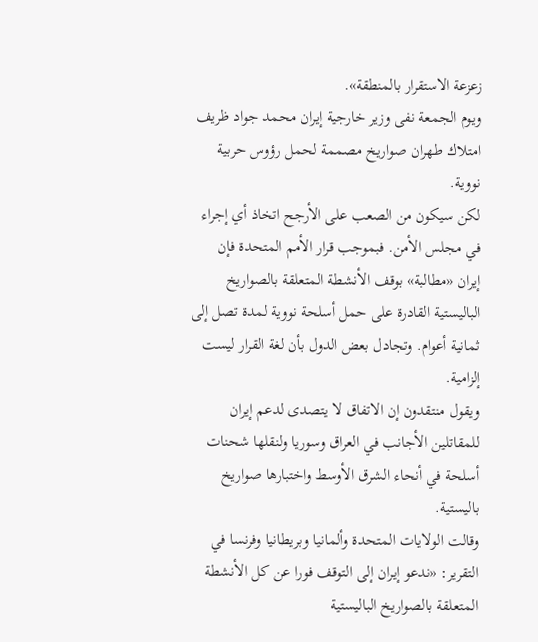زعزعة الاستقرار بالمنطقة».
ويوم الجمعة نفى وزير خارجية إيران محمد جواد ظريف امتلاك طهران صواريخ مصممة لحمل رؤوس حربية نووية.
لكن سيكون من الصعب على الأرجح اتخاذ أي إجراء في مجلس الأمن. فبموجب قرار الأمم المتحدة فإن إيران «مطالبة» بوقف الأنشطة المتعلقة بالصواريخ الباليستية القادرة على حمل أسلحة نووية لمدة تصل إلى ثمانية أعوام. وتجادل بعض الدول بأن لغة القرار ليست إلزامية.
ويقول منتقدون إن الاتفاق لا يتصدى لدعم إيران للمقاتلين الأجانب في العراق وسوريا ولنقلها شحنات أسلحة في أنحاء الشرق الأوسط واختبارها صواريخ باليستية.
وقالت الولايات المتحدة وألمانيا وبريطانيا وفرنسا في التقرير: «ندعو إيران إلى التوقف فورا عن كل الأنشطة المتعلقة بالصواريخ الباليستية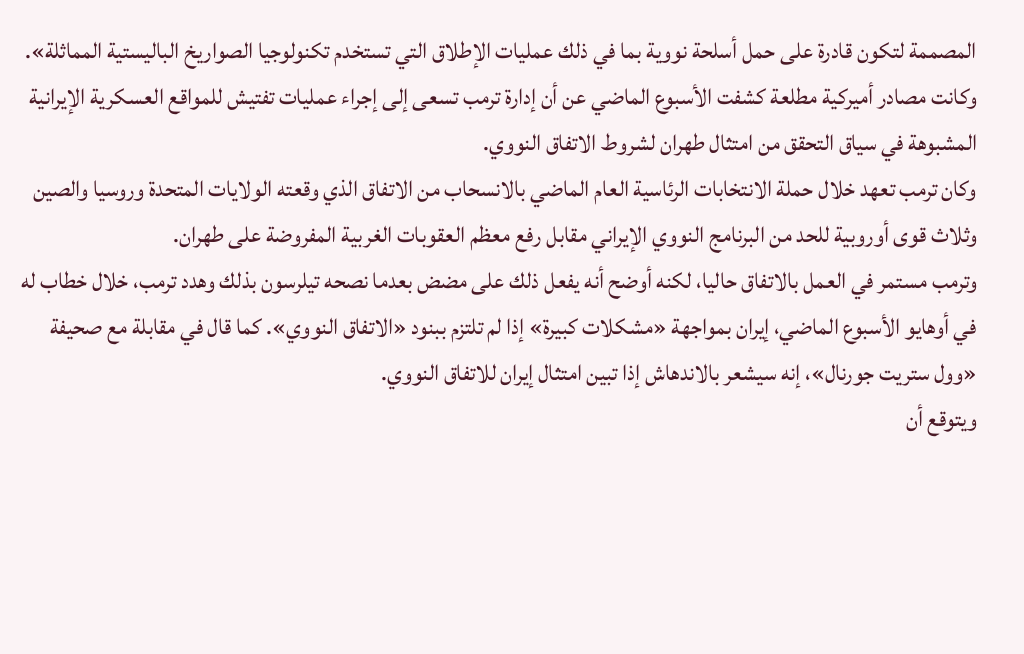المصممة لتكون قادرة على حمل أسلحة نووية بما في ذلك عمليات الإطلاق التي تستخدم تكنولوجيا الصواريخ الباليستية المماثلة».
وكانت مصادر أميركية مطلعة كشفت الأسبوع الماضي عن أن إدارة ترمب تسعى إلى إجراء عمليات تفتيش للمواقع العسكرية الإيرانية المشبوهة في سياق التحقق من امتثال طهران لشروط الاتفاق النووي.
وكان ترمب تعهد خلال حملة الانتخابات الرئاسية العام الماضي بالانسحاب من الاتفاق الذي وقعته الولايات المتحدة وروسيا والصين وثلاث قوى أوروبية للحد من البرنامج النووي الإيراني مقابل رفع معظم العقوبات الغربية المفروضة على طهران.
وترمب مستمر في العمل بالاتفاق حاليا، لكنه أوضح أنه يفعل ذلك على مضض بعدما نصحه تيلرسون بذلك وهدد ترمب، خلال خطاب له في أوهايو الأسبوع الماضي، إيران بمواجهة «مشكلات كبيرة» إذا لم تلتزم ببنود «الاتفاق النووي». كما قال في مقابلة مع صحيفة «وول ستريت جورنال»، إنه سيشعر بالاندهاش إذا تبين امتثال إيران للاتفاق النووي.
ويتوقع أن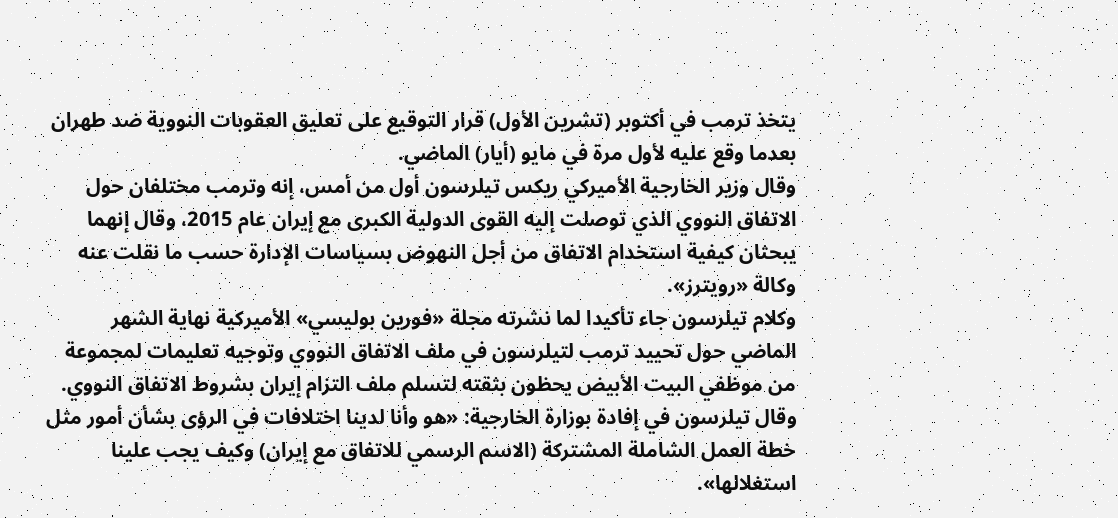يتخذ ترمب في أكتوبر (تشرين الأول) قرار التوقيع على تعليق العقوبات النووية ضد طهران بعدما وقع عليه لأول مرة في مايو (أيار) الماضي.
وقال وزير الخارجية الأميركي ريكس تيلرسون أول من أمس، إنه وترمب مختلفان حول الاتفاق النووي الذي توصلت إليه القوى الدولية الكبرى مع إيران عام 2015، وقال إنهما يبحثان كيفية استخدام الاتفاق من أجل النهوض بسياسات الإدارة حسب ما نقلت عنه وكالة «رويترز».
وكلام تيلرسون جاء تأكيدا لما نشرته مجلة «فورين بوليسي» الأميركية نهاية الشهر الماضي حول تحييد ترمب لتيلرسون في ملف الاتفاق النووي وتوجيه تعليمات لمجموعة من موظفي البيت الأبيض يحظون بثقته لتسلم ملف التزام إيران بشروط الاتفاق النووي.
وقال تيلرسون في إفادة بوزارة الخارجية: «هو وأنا لدينا اختلافات في الرؤى بشأن أمور مثل خطة العمل الشاملة المشتركة (الاسم الرسمي للاتفاق مع إيران) وكيف يجب علينا استغلالها».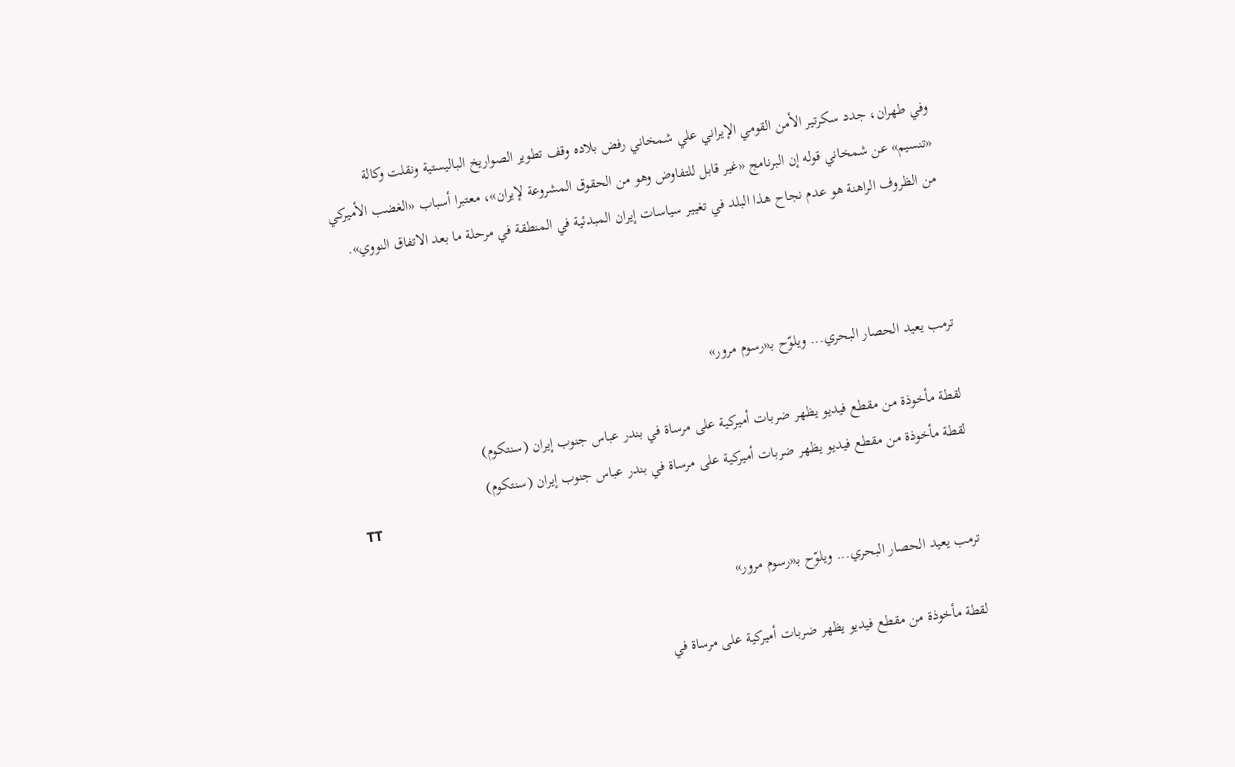وفي طهران، جدد سكرتير الأمن القومي الإيراني علي شمخاني رفض بلاده وقف تطوير الصواريخ الباليستية ونقلت وكالة «تنسيم» عن شمخاني قوله إن البرنامج «غير قابل للتفاوض وهو من الحقوق المشروعة لإيران»، معتبرا أسباب «الغضب الأميركي من الظروف الراهنة هو عدم نجاح هذا البلد في تغيير سياسات إيران المبدئية في المنطقة في مرحلة ما بعد الاتفاق النووي».



ترمب يعيد الحصار البحري... ويلوّح بـ«رسوم مرور»

لقطة مأخوذة من مقطع فيديو يظهر ضربات أميركية على مرساة في بندر عباس جنوب إيران (سنتكوم)
لقطة مأخوذة من مقطع فيديو يظهر ضربات أميركية على مرساة في بندر عباس جنوب إيران (سنتكوم)
TT

ترمب يعيد الحصار البحري... ويلوّح بـ«رسوم مرور»

لقطة مأخوذة من مقطع فيديو يظهر ضربات أميركية على مرساة في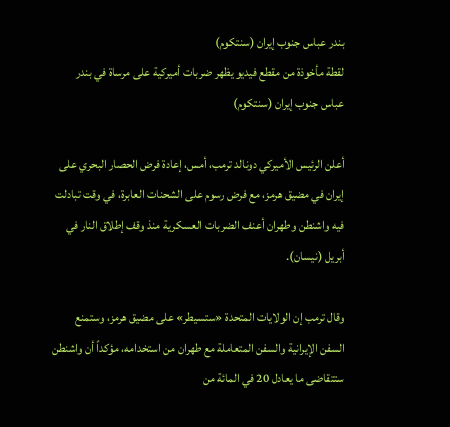بندر عباس جنوب إيران (سنتكوم)
لقطة مأخوذة من مقطع فيديو يظهر ضربات أميركية على مرساة في بندر عباس جنوب إيران (سنتكوم)

أعلن الرئيس الأميركي دونالد ترمب، أمس، إعادة فرض الحصار البحري على إيران في مضيق هرمز، مع فرض رسوم على الشحنات العابرة، في وقت تبادلت فيه واشنطن وطهران أعنف الضربات العسكرية منذ وقف إطلاق النار في أبريل (نيسان).

وقال ترمب إن الولايات المتحدة «ستسيطر» على مضيق هرمز، وستمنع السفن الإيرانية والسفن المتعاملة مع طهران من استخدامه، مؤكداً أن واشنطن ستتقاضى ما يعادل 20 في المائة من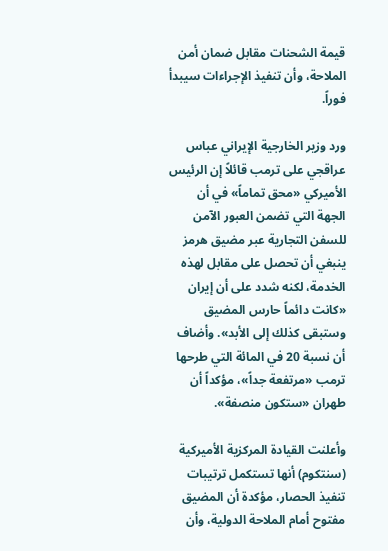قيمة الشحنات مقابل ضمان أمن الملاحة، وأن تنفيذ الإجراءات سيبدأ فوراً.

ورد وزير الخارجية الإيراني عباس عراقجي على ترمب قائلاً إن الرئيس الأميركي «محق تماماً» في أن الجهة التي تضمن العبور الآمن للسفن التجارية عبر مضيق هرمز ينبغي أن تحصل على مقابل لهذه الخدمة، لكنه شدد على أن إيران «كانت دائماً حارس المضيق وستبقى كذلك إلى الأبد». وأضاف أن نسبة 20 في المائة التي طرحها ترمب «مرتفعة جداً»، مؤكداً أن طهران «ستكون منصفة».

وأعلنت القيادة المركزية الأميركية (سنتكوم) أنها تستكمل ترتيبات تنفيذ الحصار، مؤكدة أن المضيق مفتوح أمام الملاحة الدولية، وأن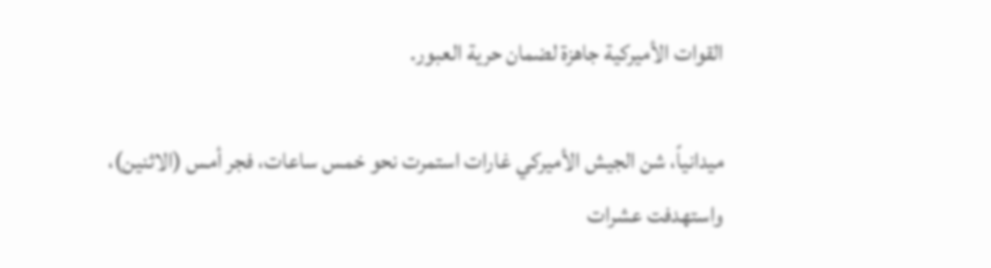القوات الأميركية جاهزة لضمان حرية العبور.

ميدانياً، شن الجيش الأميركي غارات استمرت نحو خمس ساعات، فجر أمس (الاثنين)، واستهدفت عشرات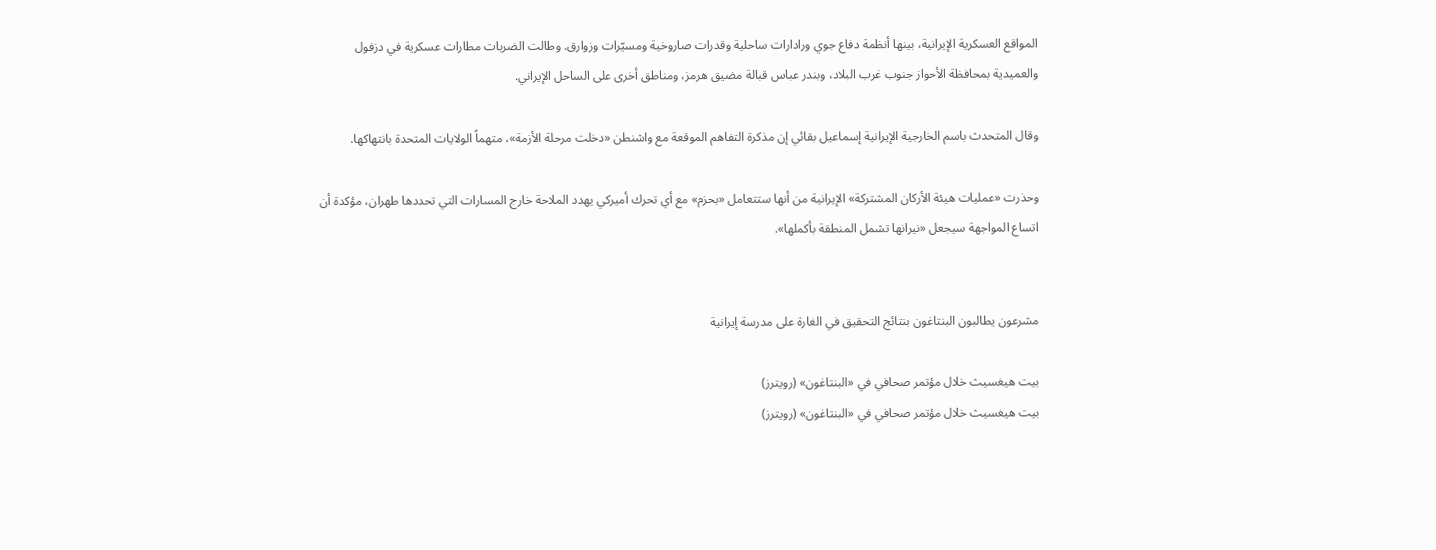المواقع العسكرية الإيرانية، بينها أنظمة دفاع جوي ورادارات ساحلية وقدرات صاروخية ومسيّرات وزوارق. وطالت الضربات مطارات عسكرية في دزفول والعميدية بمحافظة الأحواز جنوب غرب البلاد، وبندر عباس قبالة مضيق هرمز، ومناطق أخرى على الساحل الإيراني.

وقال المتحدث باسم الخارجية الإيرانية إسماعيل بقائي إن مذكرة التفاهم الموقعة مع واشنطن «دخلت مرحلة الأزمة»، متهماً الولايات المتحدة بانتهاكها.

وحذرت «عمليات هيئة الأركان المشتركة» الإيرانية من أنها ستتعامل «بحزم» مع أي تحرك أميركي يهدد الملاحة خارج المسارات التي تحددها طهران، مؤكدة أن اتساع المواجهة سيجعل «نيرانها تشمل المنطقة بأكملها».


مشرعون يطالبون البنتاغون بنتائج التحقيق في الغارة على مدرسة إيرانية

بيت هيغسيث خلال مؤتمر صحافي في «البنتاغون» (رويترز)
بيت هيغسيث خلال مؤتمر صحافي في «البنتاغون» (رويترز)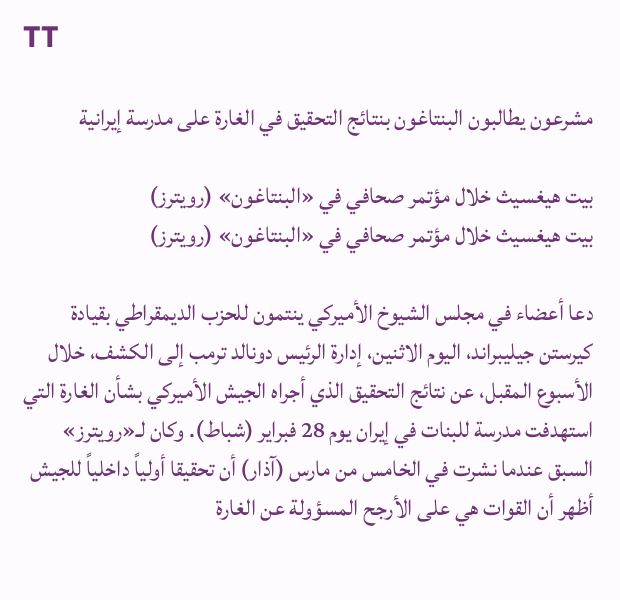TT

مشرعون يطالبون البنتاغون بنتائج التحقيق في الغارة على مدرسة إيرانية

بيت هيغسيث خلال مؤتمر صحافي في «البنتاغون» (رويترز)
بيت هيغسيث خلال مؤتمر صحافي في «البنتاغون» (رويترز)

دعا أعضاء في مجلس الشيوخ الأميركي ينتمون للحزب الديمقراطي بقيادة كيرستن جيليبراند، اليوم الاثنين، إدارة الرئيس دونالد ترمب إلى الكشف، خلال الأسبوع المقبل، عن نتائج التحقيق الذي أجراه الجيش الأميركي بشأن الغارة التي استهدفت مدرسة للبنات في إيران يوم 28 فبراير (شباط). وكان لـ«رويترز» السبق عندما نشرت في الخامس من مارس (آذار) أن تحقيقا أولياً داخلياً للجيش أظهر أن القوات هي على الأرجح المسؤولة عن الغارة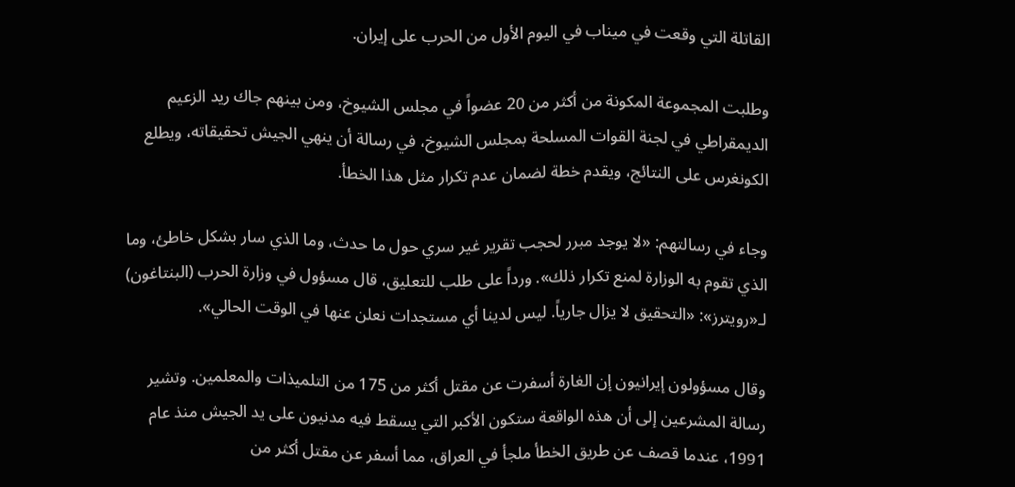القاتلة التي وقعت في ميناب في اليوم الأول من الحرب على إيران.

وطلبت المجموعة المكونة من أكثر من 20 عضواً في مجلس الشيوخ، ومن بينهم جاك ريد الزعيم الديمقراطي في لجنة القوات المسلحة بمجلس الشيوخ، في رسالة أن ينهي الجيش تحقيقاته، ويطلع الكونغرس على النتائج، ويقدم خطة لضمان عدم تكرار مثل هذا الخطأ.

وجاء في رسالتهم: «لا يوجد مبرر لحجب تقرير غير سري حول ما حدث، وما الذي سار بشكل خاطئ، وما الذي تقوم به الوزارة لمنع تكرار ذلك». ورداً على طلب للتعليق، قال مسؤول في وزارة الحرب (البنتاغون) لـ«رويترز»: «التحقيق لا يزال جارياً. ليس لدينا أي مستجدات نعلن عنها في الوقت الحالي».

وقال مسؤولون إيرانيون إن الغارة أسفرت عن مقتل أكثر من 175 من التلميذات والمعلمين. وتشير رسالة المشرعين إلى أن هذه الواقعة ستكون الأكبر التي يسقط فيه مدنيون على يد الجيش منذ عام 1991، عندما قصف عن طريق الخطأ ملجأ في العراق، مما أسفر عن مقتل أكثر من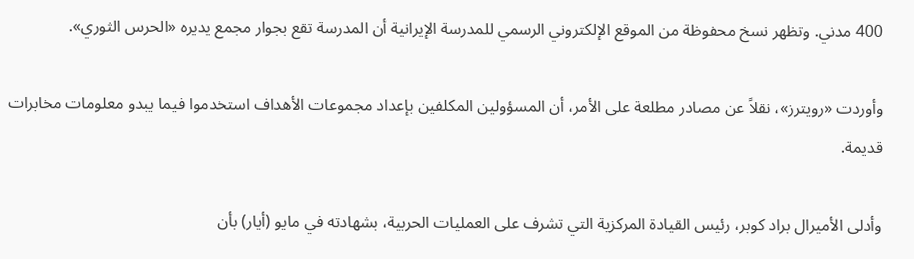400 مدني. وتظهر نسخ محفوظة من الموقع الإلكتروني الرسمي للمدرسة الإيرانية أن المدرسة تقع بجوار مجمع يديره «الحرس الثوري».

وأوردت «رويترز»، نقلاً عن مصادر مطلعة على الأمر، أن المسؤولين المكلفين بإعداد مجموعات الأهداف استخدموا فيما يبدو معلومات مخابرات قديمة.

وأدلى الأميرال براد كوبر، رئيس القيادة المركزية التي تشرف على العمليات الحربية، بشهادته في مايو (أيار) بأن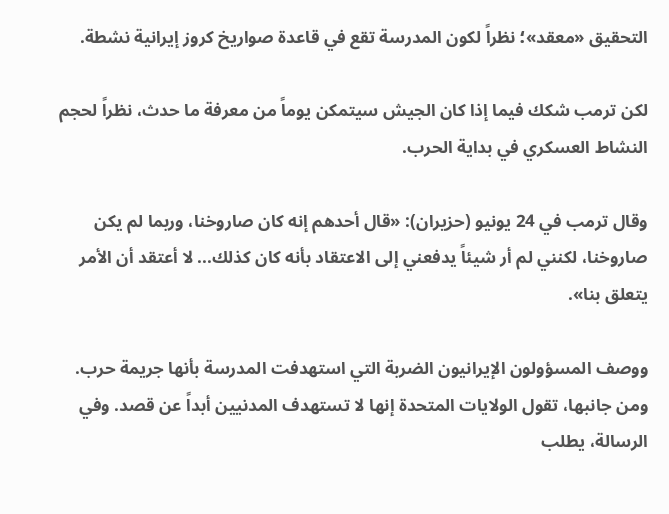التحقيق «معقد»؛ نظراً لكون المدرسة تقع في قاعدة صواريخ كروز إيرانية نشطة.

لكن ترمب شكك فيما إذا كان الجيش سيتمكن يوماً من معرفة ما حدث، نظراً لحجم النشاط العسكري في بداية الحرب.

وقال ترمب في 24 يونيو (حزيران): «قال أحدهم إنه كان صاروخنا، وربما لم يكن صاروخنا، لكنني لم أر شيئاً يدفعني إلى الاعتقاد بأنه كان كذلك... لا أعتقد أن الأمر يتعلق بنا».

ووصف المسؤولون الإيرانيون الضربة التي استهدفت المدرسة بأنها جريمة حرب. ومن جانبها، تقول الولايات المتحدة إنها لا تستهدف المدنيين أبداً عن قصد. وفي الرسالة، يطلب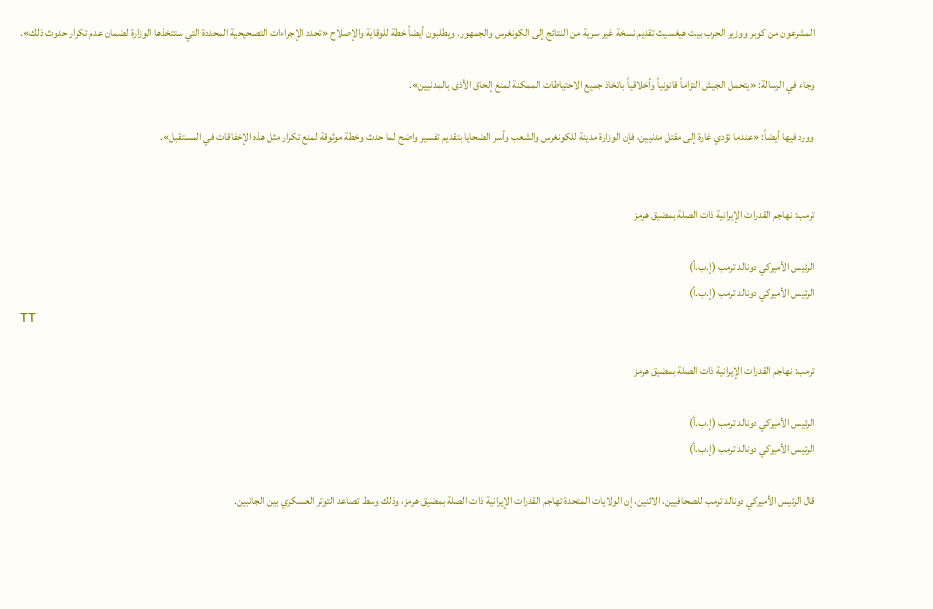المشرعون من كوبر ووزير الحرب بيت هيغسيث تقديم نسخة غير سرية من النتائج إلى الكونغرس والجمهور. ويطلبون أيضاً خطة للوقاية والإصلاح «تحدد الإجراءات التصحيحية المحددة التي ستتخذها الوزارة لضمان عدم تكرار حدوث ذلك».

وجاء في الرسالة: «يتحمل الجيش التزاماً قانونياً وأخلاقياً باتخاذ جميع الاحتياطات الممكنة لمنع إلحاق الأذى بالمدنيين».

وورد فيها أيضاً: «عندما تؤدي غارة إلى مقتل مدنيين، فإن الوزارة مدينة للكونغرس والشعب وأسر الضحايا بتقديم تفسير واضح لما حدث وخطة موثوقة لمنع تكرار مثل هذه الإخفاقات في المستقبل».


ترمب: نهاجم القدرات الإيرانية ذات الصلة بمضيق هرمز

الرئيس الأميركي دونالد ترمب (إ.ب.أ)
الرئيس الأميركي دونالد ترمب (إ.ب.أ)
TT

ترمب: نهاجم القدرات الإيرانية ذات الصلة بمضيق هرمز

الرئيس الأميركي دونالد ترمب (إ.ب.أ)
الرئيس الأميركي دونالد ترمب (إ.ب.أ)

قال الرئيس الأميركي دونالد ترمب للصحافيين، الاثنين، إن الولايات المتحدة تهاجم القدرات الإيرانية ذات الصلة بمضيق هرمز، وذلك ‌وسط تصاعد ‌التوتر العسكري بين ‌الجانبين.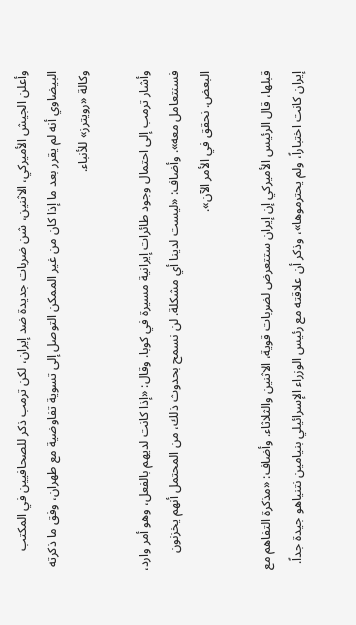وأعلن الجيش الأميركي، الاثنين، شن ضربات جديدة ضد إيران، لكن ترمب ذكر للصحافيين في المكتب البيضاوي أنه لم ‌يقرر ‌بعد ما إذا ‌كان من غير الممكن ‌التوصل إلى تسوية تفاوضية مع طهران، وفق ما ذكرته وكالة «رويترز» للأنباء.

وأشار ترمب إلى احتمال ‌وجود طائرات إيرانية مسيرة في كوبا. وقال: «إذا كانت لديهم بالفعل، وهو أمر وارد، فسنتعامل معه». وأضاف: «ليست لدينا أي مشكلة. لن نسمح بحدوث ذلك، من المحتمل أنهم يخزنون البعض. نحقق في الأمر الآن».

قبلها، قال الرئيس الأميركي إن إيران ستتعرض لضربات قوية، الاثنين والثلاثاء. وأضاف: «مذكرة التفاهم مع إيران كانت اختباراً، ولم يحترموها»، وذكر أن علاقته مع رئيس الوزراء الإسرائيلي بنيامين نتنياهو جيدة جداً.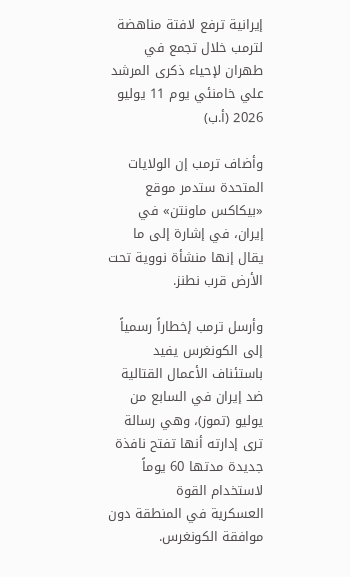إيرانية ترفع لافتة مناهضة لترمب خلال تجمع في طهران لإحياء ذكرى المرشد علي خامنئي يوم 11 يوليو 2026 (أ.ب)

وأضاف ترمب إن الولايات المتحدة ‌ستدمر ‌موقع «بيكاكس ماونتن» في إيران، ‌في إشارة إلى ‌ما يقال إنها منشأة نووية تحت الأرض قرب نطنز.

وأرسل ترمب إخطاراً رسمياً إلى الكونغرس يفيد باستئناف الأعمال القتالية ضد إيران في السابع من يوليو (تموز)، وهي رسالة ترى إدارته أنها تفتح نافذة جديدة مدتها 60 يوماً لاستخدام ‌القوة العسكرية ‌في المنطقة دون موافقة ‌الكونغرس.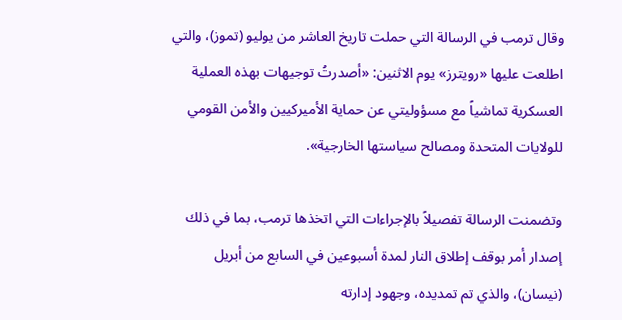وقال ترمب في الرسالة التي حملت تاريخ العاشر من يوليو (تموز)، والتي اطلعت عليها «رويترز» يوم الاثنين: «أصدرتُ توجيهات بهذه العملية العسكرية تماشياً مع مسؤوليتي عن حماية الأميركيين والأمن القومي للولايات ‌المتحدة ‌ومصالح سياستها الخارجية».

وتضمنت الرسالة تفصيلاً بالإجراءات ‌التي اتخذها ترمب، بما ‌في ذلك إصدار أمر بوقف إطلاق النار لمدة أسبوعين في السابع من أبريل (نيسان)، والذي تم ‌تمديده، وجهود إدارته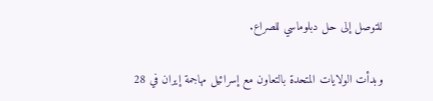للتوصل إلى حل دبلوماسي للصراع.

وبدأت الولايات المتحدة بالتعاون مع إسرائيل مهاجمة إيران في 28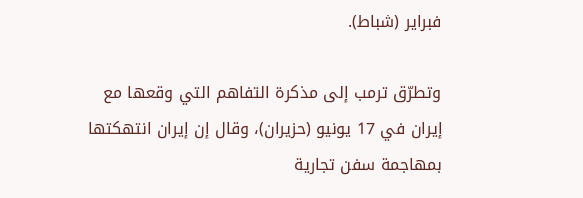فبراير (شباط).

وتطرّق ترمب إلى مذكرة التفاهم التي وقعها مع إيران في 17 يونيو (حزيران)، وقال إن إيران انتهكتها بمهاجمة سفن تجارية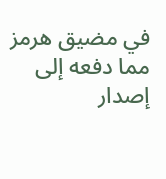في مضيق هرمز مما دفعه إلى إصدار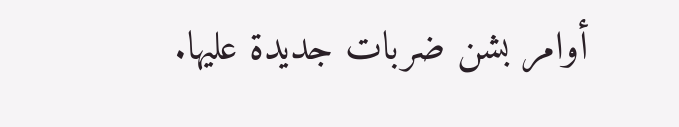أوامر بشن ضربات جديدة عليها.